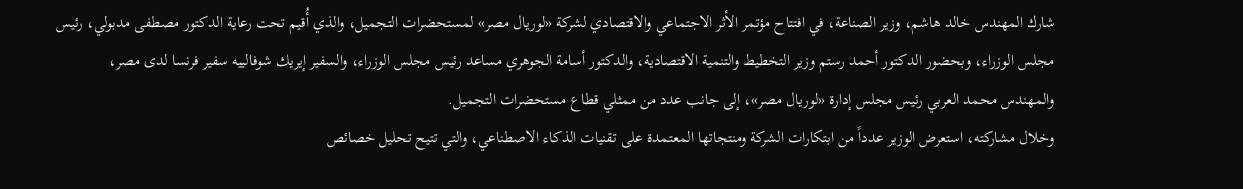شارك المهندس خالد هاشم، وزير الصناعة، في افتتاح مؤتمر الأثر الاجتماعي والاقتصادي لشركة «لوريال مصر» لمستحضرات التجميل، والذي أُقيم تحت رعاية الدكتور مصطفى مدبولي، رئيس مجلس الوزراء، وبحضور الدكتور أحمد رستم وزير التخطيط والتنمية الاقتصادية، والدكتور أسامة الجوهري مساعد رئيس مجلس الوزراء، والسفير إيريك شوفالييه سفير فرنسا لدى مصر، والمهندس محمد العربي رئيس مجلس إدارة «لوريال مصر»، إلى جانب عدد من ممثلي قطاع مستحضرات التجميل.
وخلال مشاركته، استعرض الوزير عدداً من ابتكارات الشركة ومنتجاتها المعتمدة على تقنيات الذكاء الاصطناعي، والتي تتيح تحليل خصائص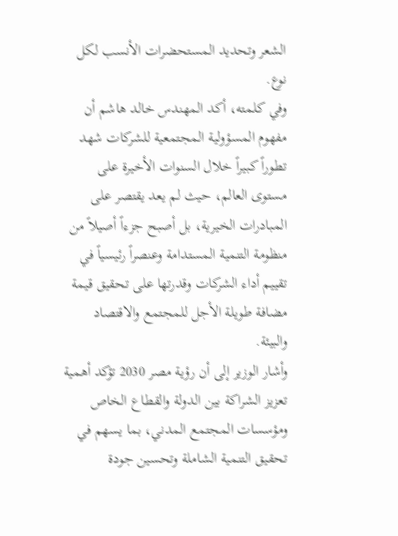الشعر وتحديد المستحضرات الأنسب لكل نوع.
وفي كلمته، أكد المهندس خالد هاشم أن مفهوم المسؤولية المجتمعية للشركات شهد تطوراً كبيراً خلال السنوات الأخيرة على مستوى العالم، حيث لم يعد يقتصر على المبادرات الخيرية، بل أصبح جزءاً أصيلاً من منظومة التنمية المستدامة وعنصراً رئيسياً في تقييم أداء الشركات وقدرتها على تحقيق قيمة مضافة طويلة الأجل للمجتمع والاقتصاد والبيئة.
وأشار الوزير إلى أن رؤية مصر 2030 تؤكد أهمية تعزيز الشراكة بين الدولة والقطاع الخاص ومؤسسات المجتمع المدني، بما يسهم في تحقيق التنمية الشاملة وتحسين جودة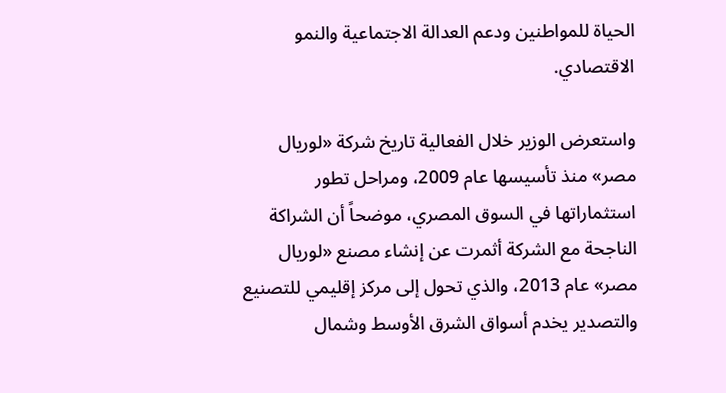الحياة للمواطنين ودعم العدالة الاجتماعية والنمو الاقتصادي.

واستعرض الوزير خلال الفعالية تاريخ شركة «لوريال مصر» منذ تأسيسها عام 2009، ومراحل تطور استثماراتها في السوق المصري، موضحاً أن الشراكة الناجحة مع الشركة أثمرت عن إنشاء مصنع «لوريال مصر» عام 2013، والذي تحول إلى مركز إقليمي للتصنيع والتصدير يخدم أسواق الشرق الأوسط وشمال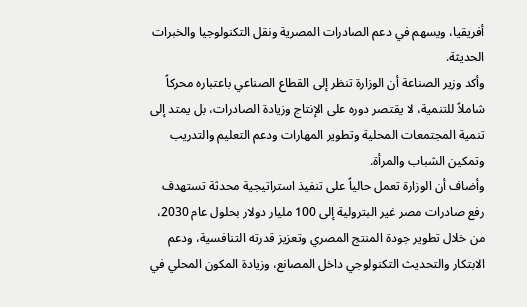أفريقيا، ويسهم في دعم الصادرات المصرية ونقل التكنولوجيا والخبرات الحديثة.
وأكد وزير الصناعة أن الوزارة تنظر إلى القطاع الصناعي باعتباره محركاً شاملاً للتنمية، لا يقتصر دوره على الإنتاج وزيادة الصادرات، بل يمتد إلى تنمية المجتمعات المحلية وتطوير المهارات ودعم التعليم والتدريب وتمكين الشباب والمرأة.
وأضاف أن الوزارة تعمل حالياً على تنفيذ استراتيجية محدثة تستهدف رفع صادرات مصر غير البترولية إلى 100 مليار دولار بحلول عام 2030، من خلال تطوير جودة المنتج المصري وتعزيز قدرته التنافسية، ودعم الابتكار والتحديث التكنولوجي داخل المصانع، وزيادة المكون المحلي في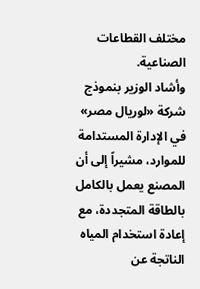مختلف القطاعات الصناعية.
وأشاد الوزير بنموذج شركة «لوريال مصر» في الإدارة المستدامة للموارد، مشيراً إلى أن المصنع يعمل بالكامل بالطاقة المتجددة، مع إعادة استخدام المياه الناتجة عن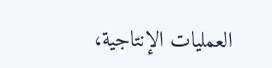العمليات الإنتاجية،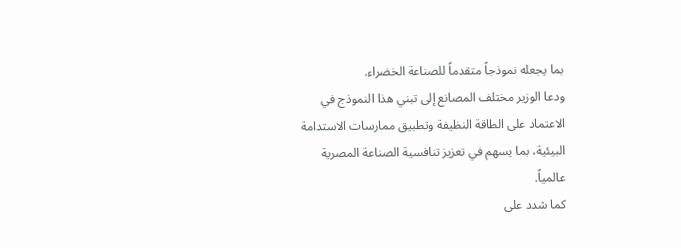بما يجعله نموذجاً متقدماً للصناعة الخضراء.
ودعا الوزير مختلف المصانع إلى تبني هذا النموذج في الاعتماد على الطاقة النظيفة وتطبيق ممارسات الاستدامة البيئية، بما يسهم في تعزيز تنافسية الصناعة المصرية عالمياً.
كما شدد على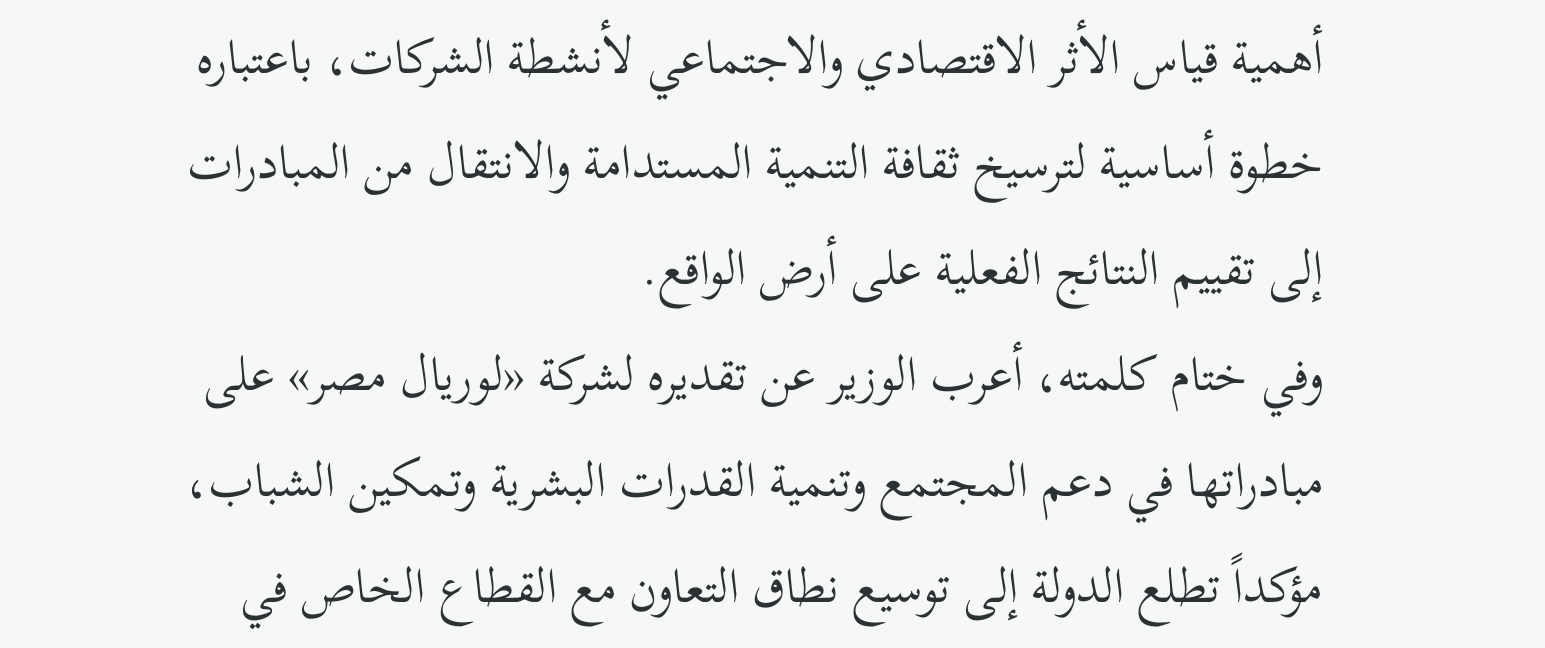أهمية قياس الأثر الاقتصادي والاجتماعي لأنشطة الشركات، باعتباره خطوة أساسية لترسيخ ثقافة التنمية المستدامة والانتقال من المبادرات إلى تقييم النتائج الفعلية على أرض الواقع.
وفي ختام كلمته، أعرب الوزير عن تقديره لشركة «لوريال مصر» على مبادراتها في دعم المجتمع وتنمية القدرات البشرية وتمكين الشباب، مؤكداً تطلع الدولة إلى توسيع نطاق التعاون مع القطاع الخاص في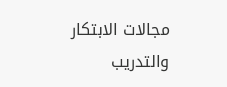مجالات الابتكار والتدريب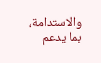والاستدامة، بما يدعم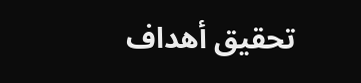تحقيق أهداف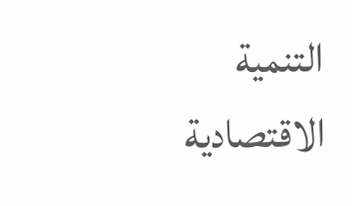التنمية الاقتصادية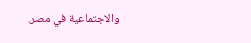والاجتماعية في مصر.